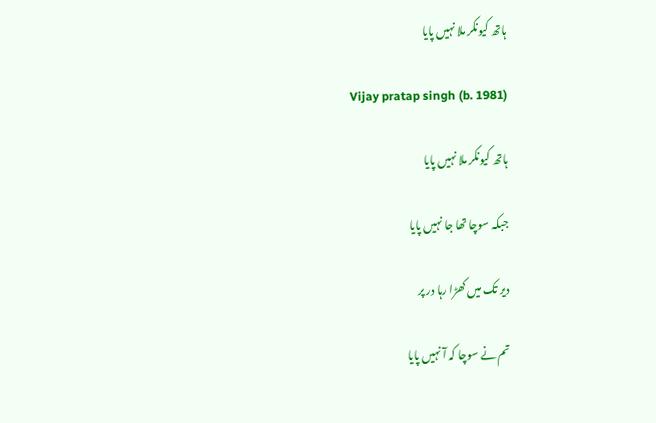ہاتھ کیونکر ملا نہیں پایا

Vijay pratap singh (b. 1981)

ہاتھ کیونکر ملا نہیں پایا

جبکہ سوچا تھا جا نہیں پایا

دیر تک میں کھڑا رہا در پر

تم نے سوچا کہ آ نہیں پایا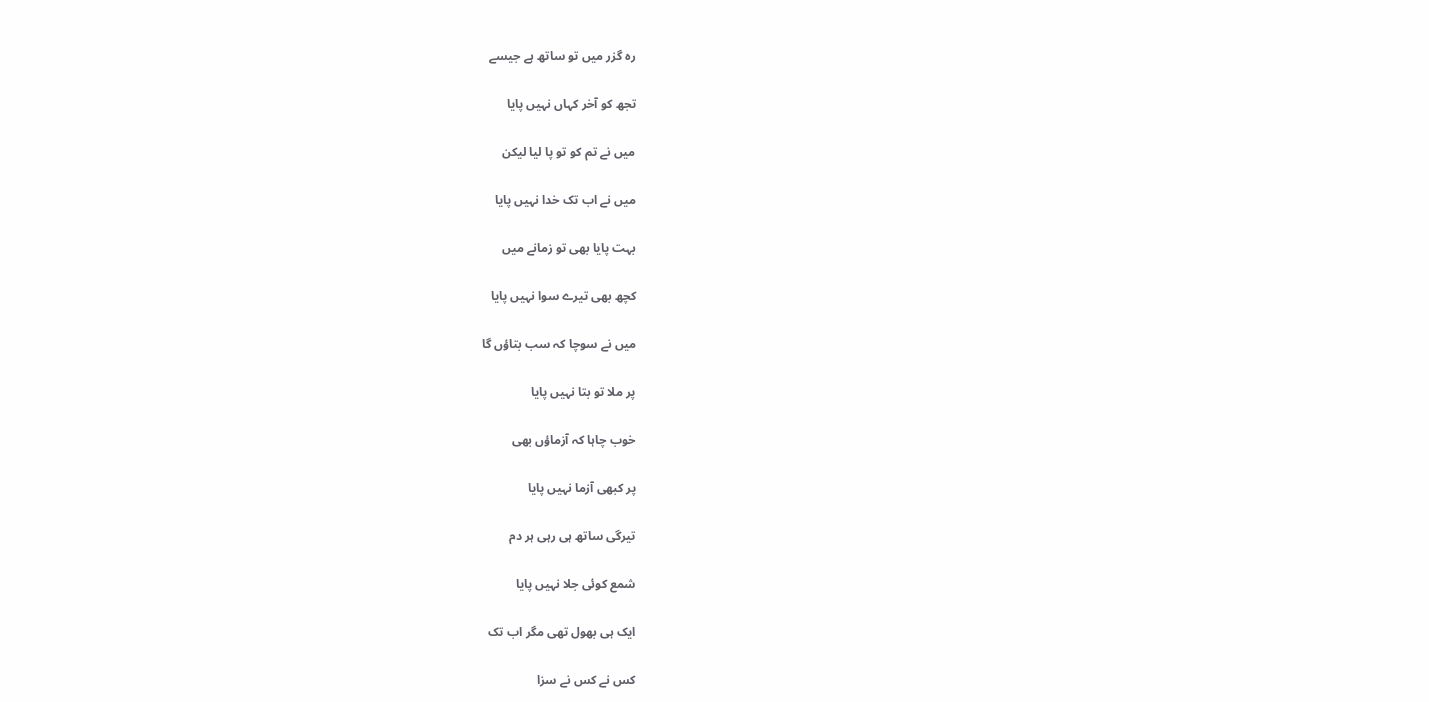رہ گزر میں تو ساتھ ہے جیسے

تجھ کو آخر کہاں نہیں پایا

میں نے تم کو تو پا لیا لیکن

میں نے اب تک خدا نہیں پایا

بہت پایا بھی تو زمانے میں

کچھ بھی تیرے سوا نہیں پایا

میں نے سوچا کہ سب بتاؤں گا

پر ملا تو بتا نہیں پایا

خوب چاہا کہ آزماؤں بھی

پر کبھی آزما نہیں پایا

تیرگی ساتھ ہی رہی ہر دم

شمع کوئی جلا نہیں پایا

ایک ہی بھول تھی مگر اب تک

کس نے کس نے سزا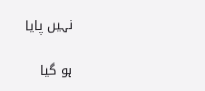نہیں پایا

ہو گیا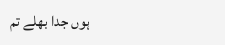ہوں جدا بھلے تم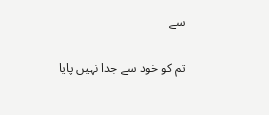سے

تم کو خود سے جدا نہیں پایا